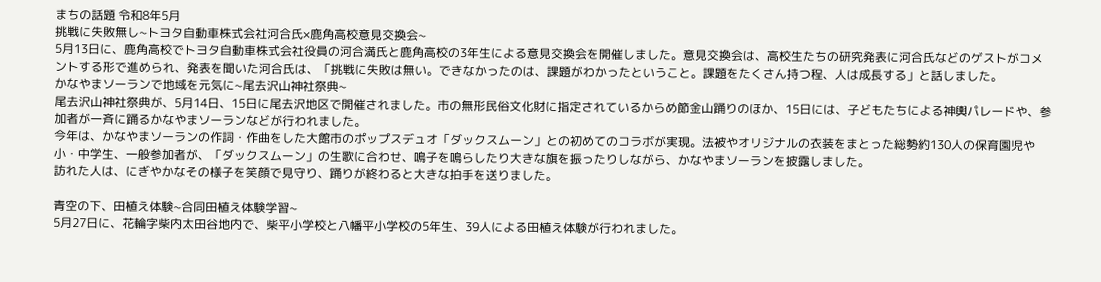まちの話題 令和8年5月
挑戦に失敗無し~トヨタ自動車株式会社河合氏×鹿角高校意見交換会~
5月13日に、鹿角高校でトヨタ自動車株式会社役員の河合満氏と鹿角高校の3年生による意見交換会を開催しました。意見交換会は、高校生たちの研究発表に河合氏などのゲストがコメントする形で進められ、発表を聞いた河合氏は、「挑戦に失敗は無い。できなかったのは、課題がわかったということ。課題をたくさん持つ程、人は成長する」と話しました。
かなやまソーランで地域を元気に~尾去沢山神社祭典~
尾去沢山神社祭典が、5月14日、15日に尾去沢地区で開催されました。市の無形民俗文化財に指定されているからめ節金山踊りのほか、15日には、子どもたちによる神輿パレードや、参加者が一斉に踊るかなやまソーランなどが行われました。
今年は、かなやまソーランの作詞・作曲をした大館市のポップスデュオ「ダックスムーン」との初めてのコラボが実現。法被やオリジナルの衣装をまとった総勢約130人の保育園児や小・中学生、一般参加者が、「ダックスムーン」の生歌に合わせ、鳴子を鳴らしたり大きな旗を振ったりしながら、かなやまソーランを披露しました。
訪れた人は、にぎやかなその様子を笑顔で見守り、踊りが終わると大きな拍手を送りました。

青空の下、田植え体験~合同田植え体験学習~
5月27日に、花輪字柴内太田谷地内で、柴平小学校と八幡平小学校の5年生、39人による田植え体験が行われました。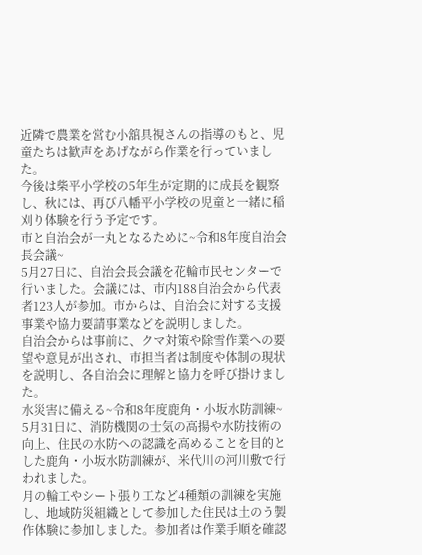近隣で農業を営む小舘具視さんの指導のもと、児童たちは歓声をあげながら作業を行っていました。
今後は柴平小学校の5年生が定期的に成長を観察し、秋には、再び八幡平小学校の児童と一緒に稲刈り体験を行う予定です。
市と自治会が一丸となるために~令和8年度自治会長会議~
5月27日に、自治会長会議を花輪市民センターで行いました。会議には、市内188自治会から代表者123人が参加。市からは、自治会に対する支援事業や協力要請事業などを説明しました。
自治会からは事前に、クマ対策や除雪作業への要望や意見が出され、市担当者は制度や体制の現状を説明し、各自治会に理解と協力を呼び掛けました。
水災害に備える~令和8年度鹿角・小坂水防訓練~
5月31日に、消防機関の士気の高揚や水防技術の向上、住民の水防への認識を高めることを目的とした鹿角・小坂水防訓練が、米代川の河川敷で行われました。
月の輪工やシート張り工など4種類の訓練を実施し、地域防災組織として参加した住民は土のう製作体験に参加しました。参加者は作業手順を確認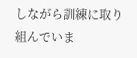しながら訓練に取り組んでいま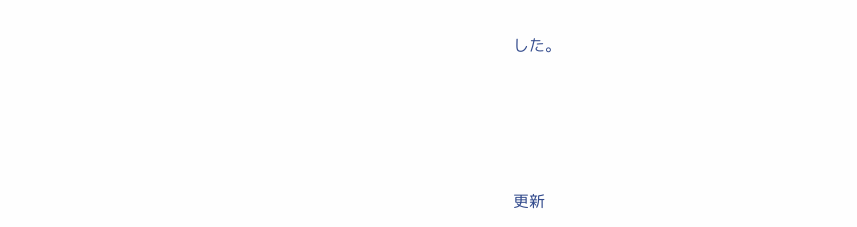した。





更新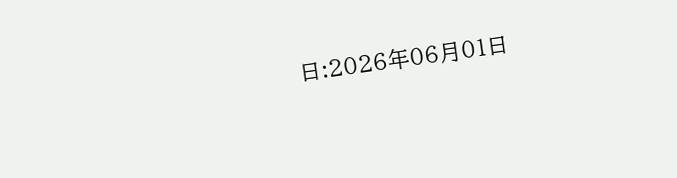日:2026年06月01日